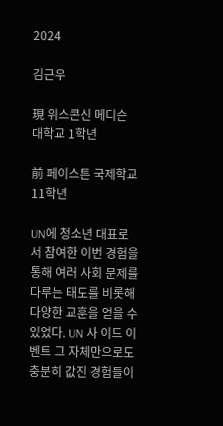2024

김근우

現 위스콘신 메디슨 대학교 1학년

前 페이스튼 국제학교 11학년

UN에 청소년 대표로서 참여한 이번 경험을 통해 여러 사회 문제를 다루는 태도를 비롯해 다양한 교훈을 얻을 수 있었다. UN 사 이드 이벤트 그 자체만으로도 충분히 값진 경험들이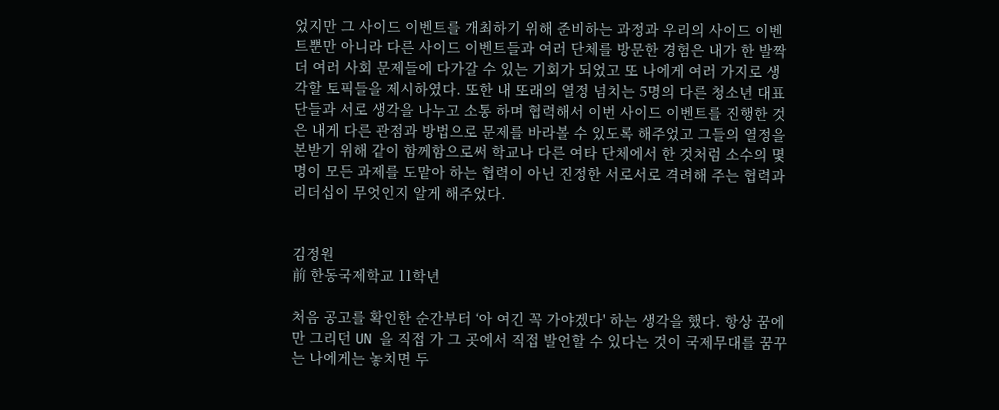었지만 그 사이드 이벤트를 개최하기 위해 준비하는 과정과 우리의 사이드 이벤트뿐만 아니라 다른 사이드 이벤트들과 여러 단체를 방문한 경험은 내가 한 발짝 더 여러 사회 문제들에 다가갈 수 있는 기회가 되었고 또 나에게 여러 가지로 생각할 토픽들을 제시하였다. 또한 내 또래의 열정 넘치는 5명의 다른 청소년 대표단들과 서로 생각을 나누고 소통 하며 협력해서 이번 사이드 이벤트를 진행한 것은 내게 다른 관점과 방법으로 문제를 바라볼 수 있도록 해주었고 그들의 열정을 본받기 위해 같이 함께함으로써 학교나 다른 여타 단체에서 한 것처럼 소수의 몇 명이 모든 과제를 도맡아 하는 협력이 아닌 진정한 서로서로 격려해 주는 협력과 리더십이 무엇인지 알게 해주었다.


김정원
前 한동국제학교 11학년

처음 공고를 확인한 순간부터 ‘아 여긴 꼭 가야겠다' 하는 생각을 했다. 항상 꿈에만 그리던 UN 을 직접 가 그 곳에서 직접 발언할 수 있다는 것이 국제무대를 꿈꾸는 나에게는 놓치면 두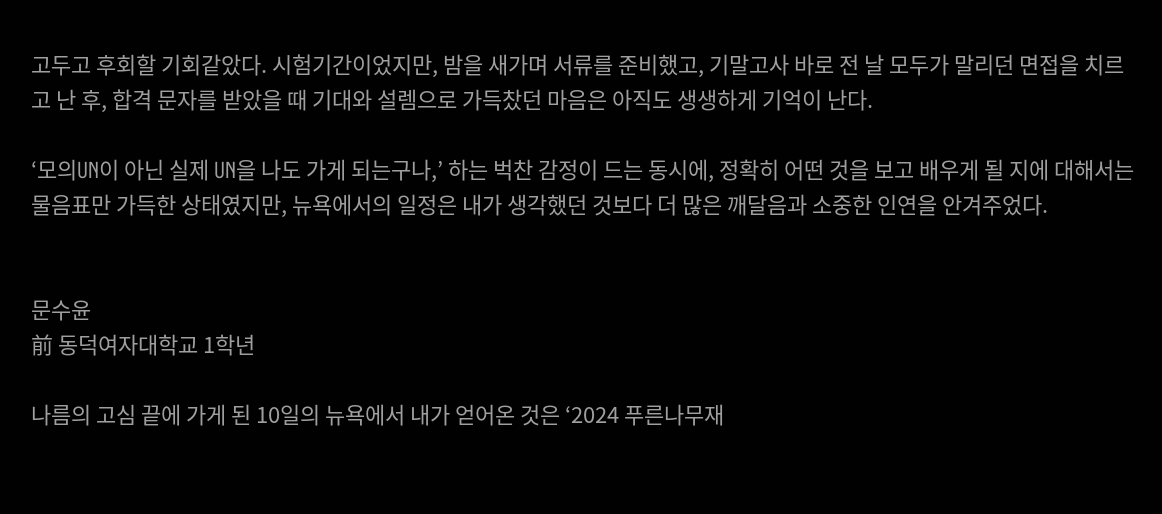고두고 후회할 기회같았다. 시험기간이었지만, 밤을 새가며 서류를 준비했고, 기말고사 바로 전 날 모두가 말리던 면접을 치르고 난 후, 합격 문자를 받았을 때 기대와 설렘으로 가득찼던 마음은 아직도 생생하게 기억이 난다.

‘모의UN이 아닌 실제 UN을 나도 가게 되는구나,’ 하는 벅찬 감정이 드는 동시에, 정확히 어떤 것을 보고 배우게 될 지에 대해서는 물음표만 가득한 상태였지만, 뉴욕에서의 일정은 내가 생각했던 것보다 더 많은 깨달음과 소중한 인연을 안겨주었다.


문수윤
前 동덕여자대학교 1학년

나름의 고심 끝에 가게 된 10일의 뉴욕에서 내가 얻어온 것은 ‘2024 푸른나무재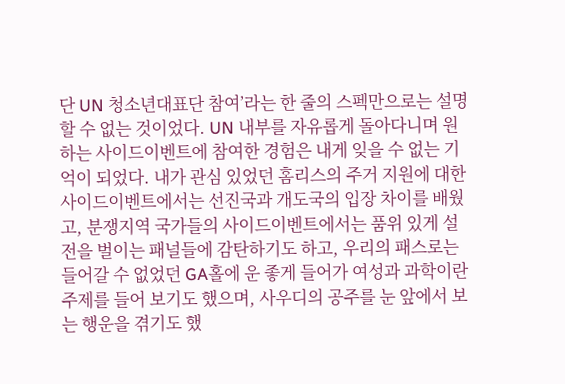단 UN 청소년대표단 참여’라는 한 줄의 스펙만으로는 설명할 수 없는 것이었다. UN 내부를 자유롭게 돌아다니며 원하는 사이드이벤트에 참여한 경험은 내게 잊을 수 없는 기억이 되었다. 내가 관심 있었던 홈리스의 주거 지원에 대한 사이드이벤트에서는 선진국과 개도국의 입장 차이를 배웠고, 분쟁지역 국가들의 사이드이벤트에서는 품위 있게 설전을 벌이는 패널들에 감탄하기도 하고, 우리의 패스로는 들어갈 수 없었던 GA홀에 운 좋게 들어가 여성과 과학이란 주제를 들어 보기도 했으며, 사우디의 공주를 눈 앞에서 보는 행운을 겪기도 했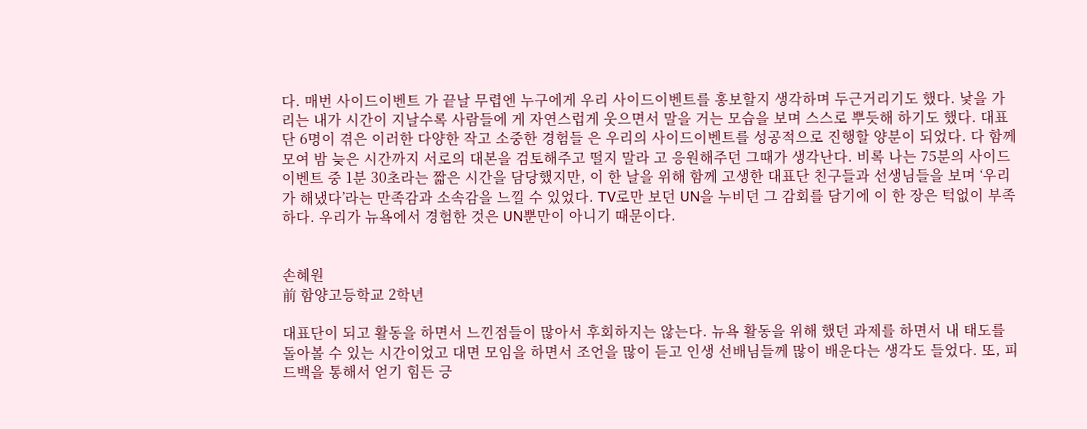다. 매번 사이드이벤트 가 끝날 무렵엔 누구에게 우리 사이드이벤트를 홍보할지 생각하며 두근거리기도 했다. 낯을 가리는 내가 시간이 지날수록 사람들에 게 자연스럽게 웃으면서 말을 거는 모습을 보며 스스로 뿌듯해 하기도 했다. 대표단 6명이 겪은 이러한 다양한 작고 소중한 경험들 은 우리의 사이드이벤트를 성공적으로 진행할 양분이 되었다. 다 함께 모여 밤 늦은 시간까지 서로의 대본을 검토해주고 떨지 말라 고 응원해주던 그때가 생각난다. 비록 나는 75분의 사이드이벤트 중 1분 30초라는 짧은 시간을 담당했지만, 이 한 날을 위해 함께 고생한 대표단 친구들과 선생님들을 보며 ‘우리가 해냈다’라는 만족감과 소속감을 느낄 수 있었다. TV로만 보던 UN을 누비던 그 감회를 담기에 이 한 장은 턱없이 부족하다. 우리가 뉴욕에서 경험한 것은 UN뿐만이 아니기 때문이다.


손혜원
前 함양고등학교 2학년

대표단이 되고 활동을 하면서 느낀점들이 많아서 후회하지는 않는다. 뉴욕 활동을 위해 했던 과제를 하면서 내 태도를 돌아볼 수 있는 시간이었고 대면 모임을 하면서 조언을 많이 듣고 인생 선배님들께 많이 배운다는 생각도 들었다. 또, 피드백을 통해서 얻기 힘든 긍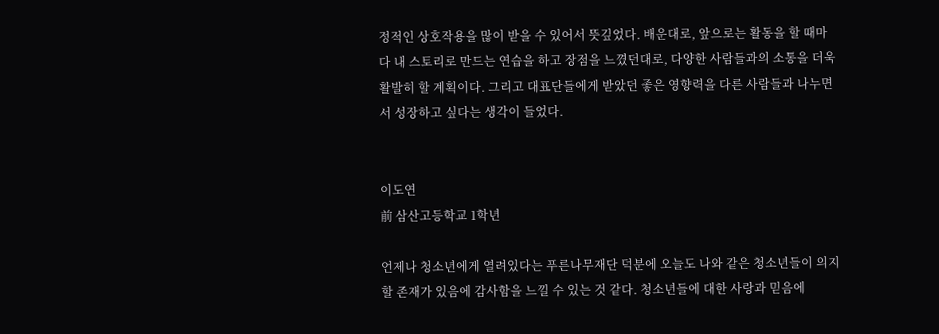정적인 상호작용을 많이 받을 수 있어서 뜻깊었다. 배운대로, 앞으로는 활동을 할 때마다 내 스토리로 만드는 연습을 하고 장점을 느꼈던대로, 다양한 사람들과의 소통을 더욱 활발히 할 계획이다. 그리고 대표단들에게 받았던 좋은 영향력을 다른 사람들과 나누면서 성장하고 싶다는 생각이 들었다.


이도연
前 삼산고등학교 1학년

언제나 청소년에게 열려있다는 푸른나무재단 덕분에 오늘도 나와 같은 청소년들이 의지할 존재가 있음에 감사함을 느낄 수 있는 것 같다. 청소년들에 대한 사랑과 믿음에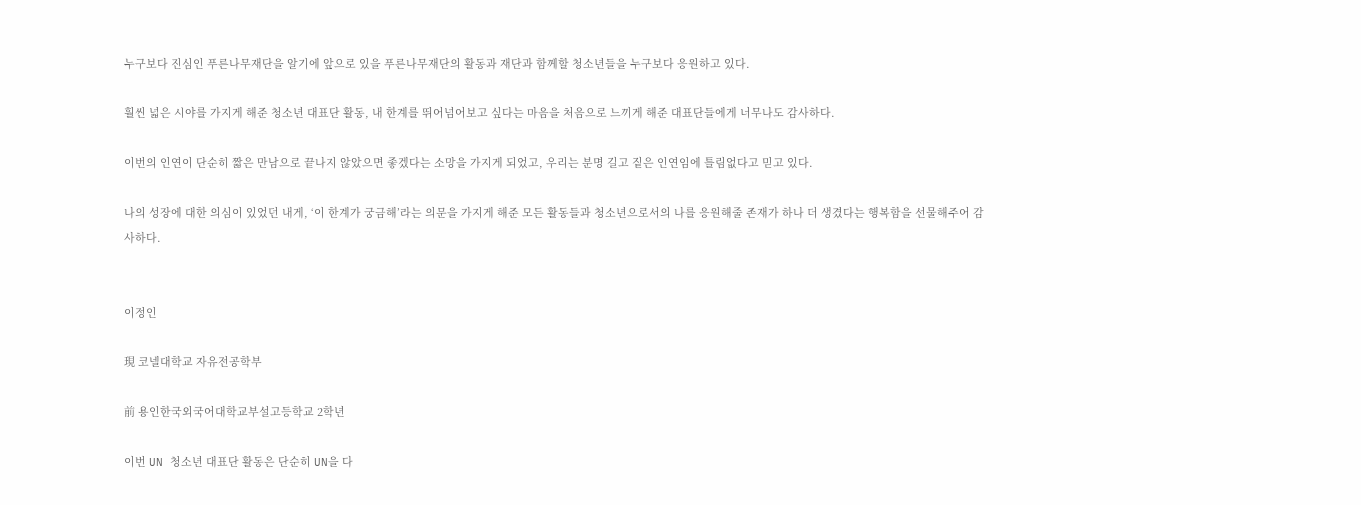누구보다 진심인 푸른나무재단을 알기에 앞으로 있을 푸른나무재단의 활동과 재단과 함께할 청소년들을 누구보다 응원하고 있다.

훨씬 넓은 시야를 가지게 해준 청소년 대표단 활동, 내 한계를 뛰어넘어보고 싶다는 마음을 처음으로 느끼게 해준 대표단들에게 너무나도 감사하다.

이번의 인연이 단순히 짧은 만남으로 끝나지 않았으면 좋겠다는 소망을 가지게 되었고, 우리는 분명 길고 짙은 인연임에 틀림없다고 믿고 있다.

나의 성장에 대한 의심이 있었던 내게, ‘이 한계가 궁금해’라는 의문을 가지게 해준 모든 활동들과 청소년으로서의 나를 응원해줄 존재가 하나 더 생겼다는 행복함을 선물해주어 감사하다.


이정인

現 코넬대학교 자유전공학부

前 용인한국외국어대학교부설고등학교 2학년

이번 UN 청소년 대표단 활동은 단순히 UN을 다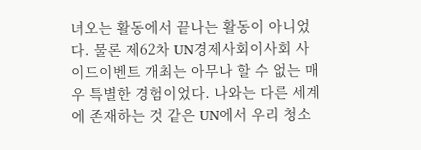녀오는 활동에서 끝나는 활동이 아니었다. 물론 제62차 UN경제사회이사회 사이드이벤트 개최는 아무나 할 수 없는 매우 특별한 경험이었다. 나와는 다른 세계에 존재하는 것 같은 UN에서 우리 청소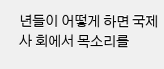년들이 어떻게 하면 국제사 회에서 목소리를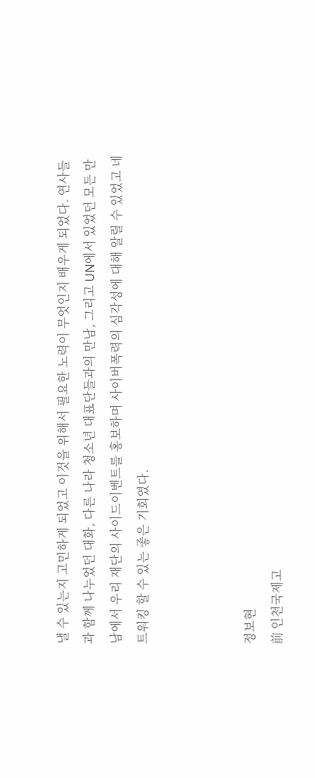낼 수 있는지 고민하게 되었고 이것을 위해서 필요한 노력이 무엇인지 배우게 되었다. 연사들과 함께 나누었던 대화, 다른 나라 청소년 대표단들과의 만남, 그리고 UN에서 있었던 모든 만남에서 우리 재단의 사이드이벤트를 홍보하며 사이버폭력의 심각성에 대해 알릴 수 있었고 네트워킹 할 수 있는 좋은 기회였다.



정보현
前 인천국제고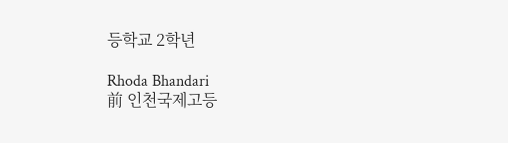등학교 2학년

Rhoda Bhandari
前 인천국제고등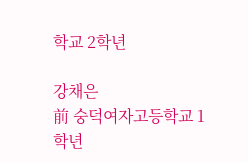학교 2학년

강채은
前 숭덕여자고등학교 1학년